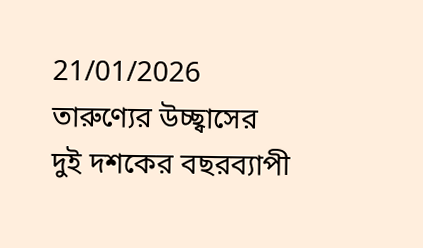21/01/2026
তারুণ্যের উচ্ছ্বাসের দুই দশকের বছরব্যাপী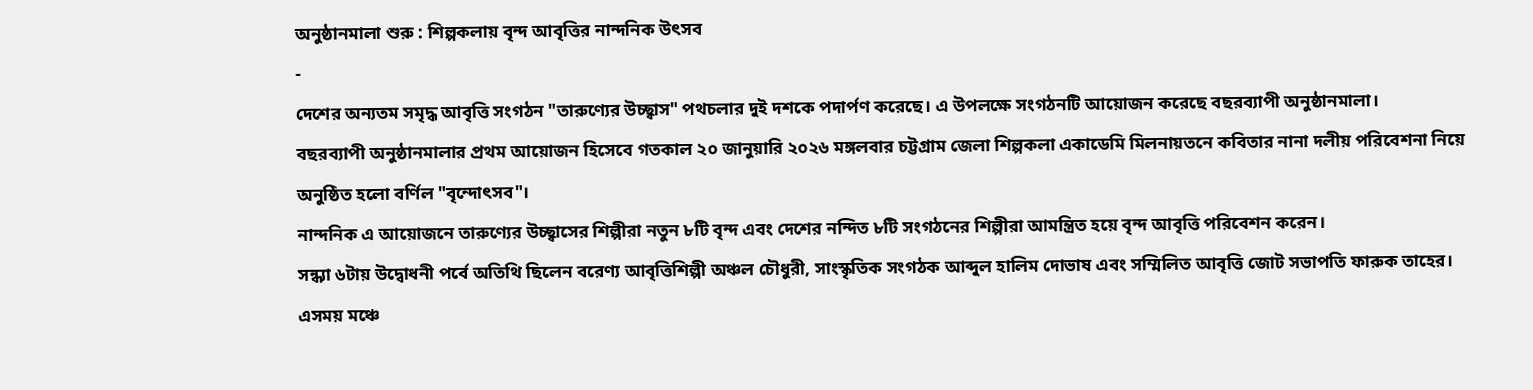অনুষ্ঠানমালা শুরু : শিল্পকলায় বৃন্দ আবৃত্তির নান্দনিক উৎসব
-
দেশের অন্যতম সমৃদ্ধ আবৃত্তি সংগঠন "তারুণ্যের উচ্ছ্বাস" পথচলার দুই দশকে পদার্পণ করেছে। এ উপলক্ষে সংগঠনটি আয়োজন করেছে বছরব্যাপী অনুষ্ঠানমালা।
বছরব্যাপী অনুষ্ঠানমালার প্রথম আয়োজন হিসেবে গতকাল ২০ জানুয়ারি ২০২৬ মঙ্গলবার চট্টগ্রাম জেলা শিল্পকলা একাডেমি মিলনায়তনে কবিতার নানা দলীয় পরিবেশনা নিয়ে অনুষ্ঠিত হলো বর্ণিল "বৃন্দোৎসব"।
নান্দনিক এ আয়োজনে তারুণ্যের উচ্ছ্বাসের শিল্পীরা নতুন ৮টি বৃন্দ এবং দেশের নন্দিত ৮টি সংগঠনের শিল্পীরা আমন্ত্রিত হয়ে বৃন্দ আবৃত্তি পরিবেশন করেন।
সন্ধ্যা ৬টায় উদ্বোধনী পর্বে অতিথি ছিলেন বরেণ্য আবৃত্তিশিল্পী অঞ্চল চৌধুরী, সাংস্কৃতিক সংগঠক আব্দুল হালিম দোভাষ এবং সম্মিলিত আবৃত্তি জোট সভাপতি ফারুক তাহের। এসময় মঞ্চে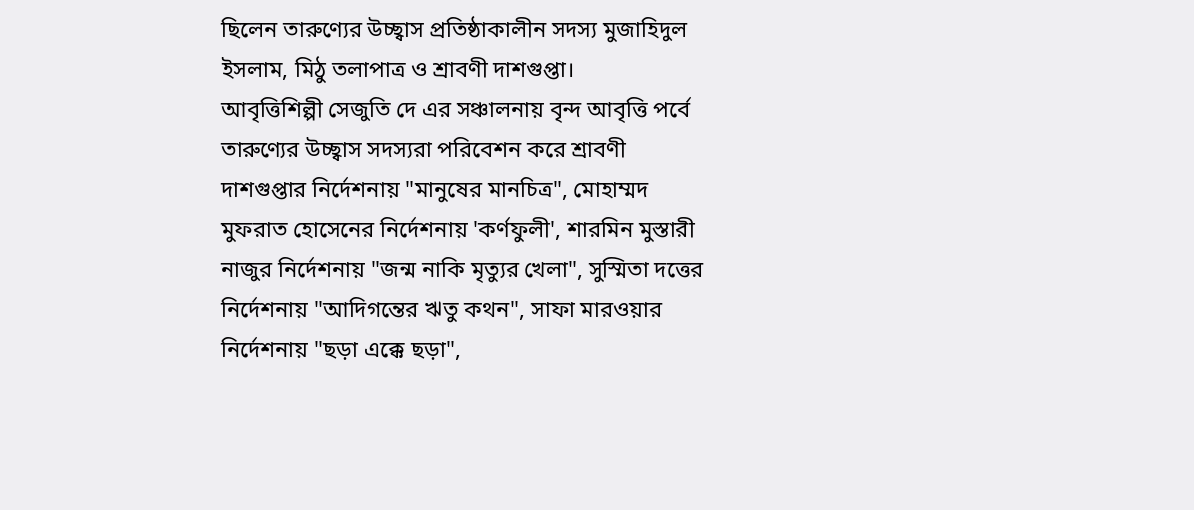ছিলেন তারুণ্যের উচ্ছ্বাস প্রতিষ্ঠাকালীন সদস্য মুজাহিদুল ইসলাম, মিঠু তলাপাত্র ও শ্রাবণী দাশগুপ্তা।
আবৃত্তিশিল্পী সেজুতি দে এর সঞ্চালনায় বৃন্দ আবৃত্তি পর্বে তারুণ্যের উচ্ছ্বাস সদস্যরা পরিবেশন করে শ্রাবণী দাশগুপ্তার নির্দেশনায় "মানুষের মানচিত্র", মোহাম্মদ মুফরাত হোসেনের নির্দেশনায় 'কর্ণফুলী', শারমিন মুস্তারী নাজুর নির্দেশনায় "জন্ম নাকি মৃত্যুর খেলা", সুস্মিতা দত্তের নির্দেশনায় "আদিগন্তের ঋতু কথন", সাফা মারওয়ার নির্দেশনায় "ছড়া এক্কে ছড়া",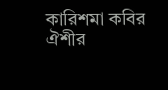কারিশমা কবির ঐশীর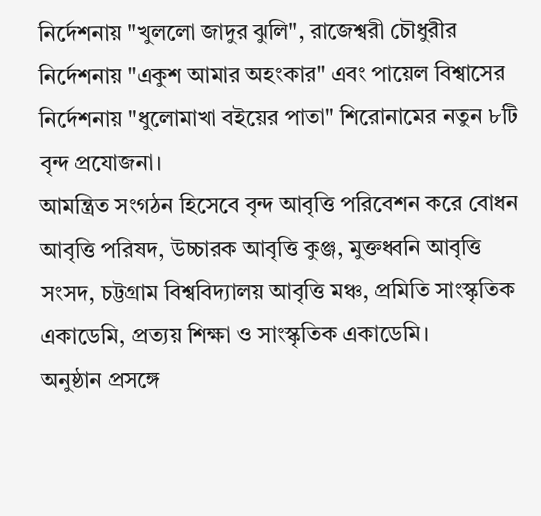নির্দেশনায় "খুললো জাদুর ঝুলি", রাজেশ্বরী চৌধুরীর নির্দেশনায় "একুশ আমার অহংকার" এবং পায়েল বিশ্বাসের নির্দেশনায় "ধুলোমাখা বইয়ের পাতা" শিরোনামের নতুন ৮টি বৃন্দ প্রযোজনা।
আমন্ত্রিত সংগঠন হিসেবে বৃন্দ আবৃত্তি পরিবেশন করে বোধন আবৃত্তি পরিষদ, উচ্চারক আবৃত্তি কুঞ্জ, মুক্তধ্বনি আবৃত্তি সংসদ, চট্টগ্রাম বিশ্ববিদ্যালয় আবৃত্তি মঞ্চ, প্রমিতি সাংস্কৃতিক একাডেমি, প্রত্যয় শিক্ষা ও সাংস্কৃতিক একাডেমি।
অনুষ্ঠান প্রসঙ্গে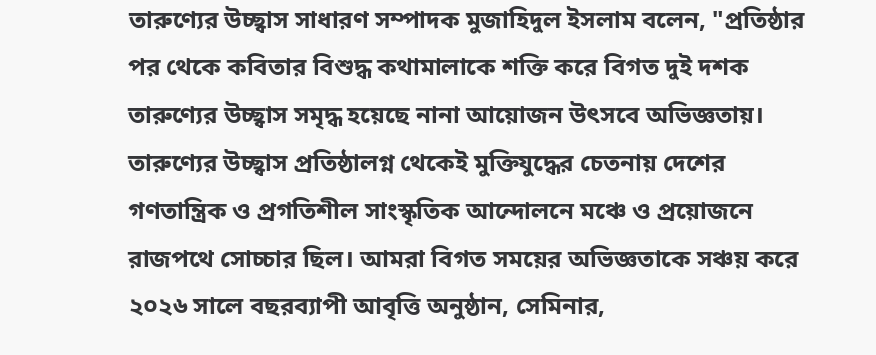তারুণ্যের উচ্ছ্বাস সাধারণ সম্পাদক মুজাহিদুল ইসলাম বলেন, "প্রতিষ্ঠার পর থেকে কবিতার বিশুদ্ধ কথামালাকে শক্তি করে বিগত দুই দশক তারুণ্যের উচ্ছ্বাস সমৃদ্ধ হয়েছে নানা আয়োজন উৎসবে অভিজ্ঞতায়। তারুণ্যের উচ্ছ্বাস প্রতিষ্ঠালগ্ন থেকেই মুক্তিযুদ্ধের চেতনায় দেশের গণতান্ত্রিক ও প্রগতিশীল সাংস্কৃতিক আন্দোলনে মঞ্চে ও প্রয়োজনে রাজপথে সোচ্চার ছিল। আমরা বিগত সময়ের অভিজ্ঞতাকে সঞ্চয় করে ২০২৬ সালে বছরব্যাপী আবৃত্তি অনুষ্ঠান, সেমিনার,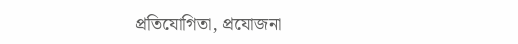প্রতিযোগিতা, প্রযোজনা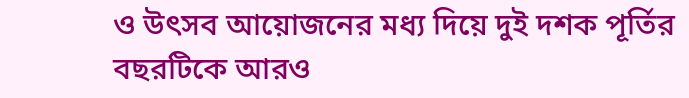ও উৎসব আয়োজনের মধ্য দিয়ে দুই দশক পূর্তির বছরটিকে আরও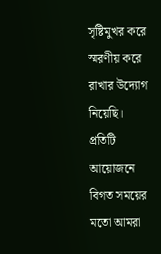সৃষ্টিমুখর করে স্মরণীয় করে রাখার উদ্যোগ নিয়েছি। প্রতিটি আয়োজনে বিগত সময়ের মতো আমরা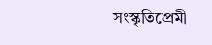সংস্কৃতিপ্রেমী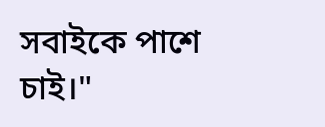সবাইকে পাশে চাই।"